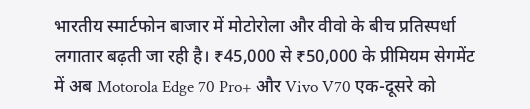भारतीय स्मार्टफोन बाजार में मोटोरोला और वीवो के बीच प्रतिस्पर्धा लगातार बढ़ती जा रही है। ₹45,000 से ₹50,000 के प्रीमियम सेगमेंट में अब Motorola Edge 70 Pro+ और Vivo V70 एक-दूसरे को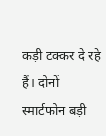कड़ी टक्कर दे रहे हैं। दोनों स्मार्टफोन बड़ी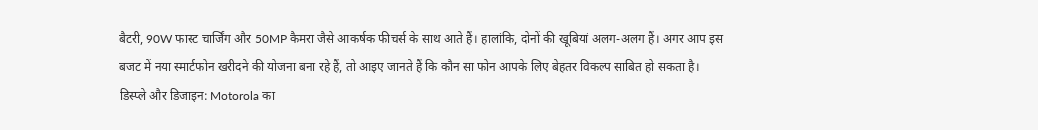बैटरी, 90W फास्ट चार्जिंग और 50MP कैमरा जैसे आकर्षक फीचर्स के साथ आते हैं। हालांकि, दोनों की खूबियां अलग-अलग हैं। अगर आप इस बजट में नया स्मार्टफोन खरीदने की योजना बना रहे हैं, तो आइए जानते हैं कि कौन सा फोन आपके लिए बेहतर विकल्प साबित हो सकता है। डिस्प्ले और डिजाइन: Motorola का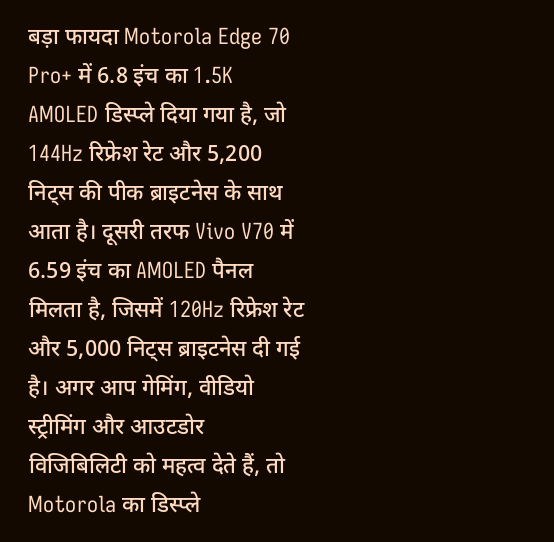बड़ा फायदा Motorola Edge 70 Pro+ में 6.8 इंच का 1.5K AMOLED डिस्प्ले दिया गया है, जो 144Hz रिफ्रेश रेट और 5,200 निट्स की पीक ब्राइटनेस के साथ आता है। दूसरी तरफ Vivo V70 में 6.59 इंच का AMOLED पैनल मिलता है, जिसमें 120Hz रिफ्रेश रेट और 5,000 निट्स ब्राइटनेस दी गई है। अगर आप गेमिंग, वीडियो स्ट्रीमिंग और आउटडोर विजिबिलिटी को महत्व देते हैं, तो Motorola का डिस्प्ले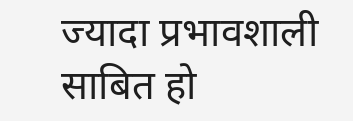ज्यादा प्रभावशाली साबित हो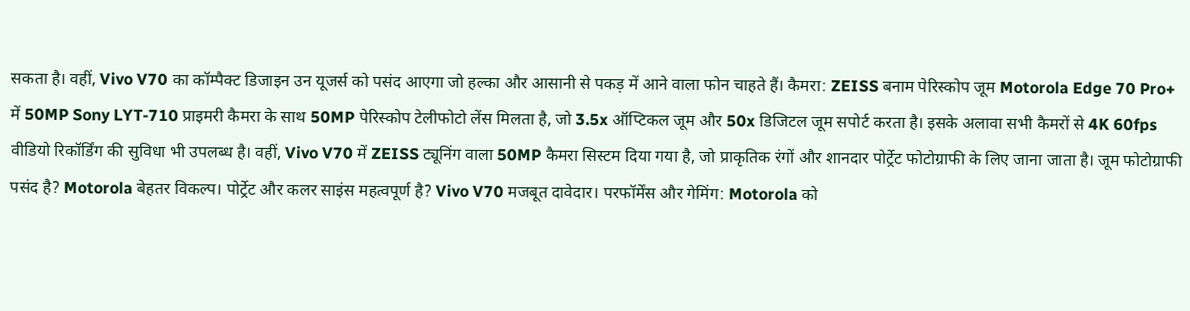सकता है। वहीं, Vivo V70 का कॉम्पैक्ट डिजाइन उन यूजर्स को पसंद आएगा जो हल्का और आसानी से पकड़ में आने वाला फोन चाहते हैं। कैमरा: ZEISS बनाम पेरिस्कोप जूम Motorola Edge 70 Pro+ में 50MP Sony LYT-710 प्राइमरी कैमरा के साथ 50MP पेरिस्कोप टेलीफोटो लेंस मिलता है, जो 3.5x ऑप्टिकल जूम और 50x डिजिटल जूम सपोर्ट करता है। इसके अलावा सभी कैमरों से 4K 60fps वीडियो रिकॉर्डिंग की सुविधा भी उपलब्ध है। वहीं, Vivo V70 में ZEISS ट्यूनिंग वाला 50MP कैमरा सिस्टम दिया गया है, जो प्राकृतिक रंगों और शानदार पोर्ट्रेट फोटोग्राफी के लिए जाना जाता है। जूम फोटोग्राफी पसंद है? Motorola बेहतर विकल्प। पोर्ट्रेट और कलर साइंस महत्वपूर्ण है? Vivo V70 मजबूत दावेदार। परफॉर्मेंस और गेमिंग: Motorola को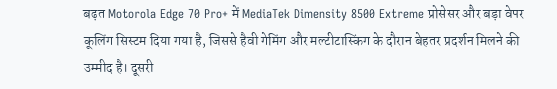बढ़त Motorola Edge 70 Pro+ में MediaTek Dimensity 8500 Extreme प्रोसेसर और बड़ा वेपर कूलिंग सिस्टम दिया गया है, जिससे हैवी गेमिंग और मल्टीटास्किंग के दौरान बेहतर प्रदर्शन मिलने की उम्मीद है। दूसरी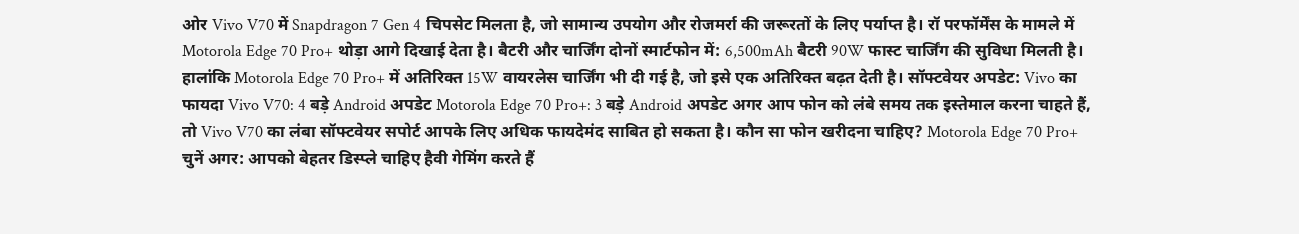ओर Vivo V70 में Snapdragon 7 Gen 4 चिपसेट मिलता है, जो सामान्य उपयोग और रोजमर्रा की जरूरतों के लिए पर्याप्त है। रॉ परफॉर्मेंस के मामले में Motorola Edge 70 Pro+ थोड़ा आगे दिखाई देता है। बैटरी और चार्जिंग दोनों स्मार्टफोन में: 6,500mAh बैटरी 90W फास्ट चार्जिंग की सुविधा मिलती है। हालांकि Motorola Edge 70 Pro+ में अतिरिक्त 15W वायरलेस चार्जिंग भी दी गई है, जो इसे एक अतिरिक्त बढ़त देती है। सॉफ्टवेयर अपडेट: Vivo का फायदा Vivo V70: 4 बड़े Android अपडेट Motorola Edge 70 Pro+: 3 बड़े Android अपडेट अगर आप फोन को लंबे समय तक इस्तेमाल करना चाहते हैं, तो Vivo V70 का लंबा सॉफ्टवेयर सपोर्ट आपके लिए अधिक फायदेमंद साबित हो सकता है। कौन सा फोन खरीदना चाहिए? Motorola Edge 70 Pro+ चुनें अगर: आपको बेहतर डिस्प्ले चाहिए हैवी गेमिंग करते हैं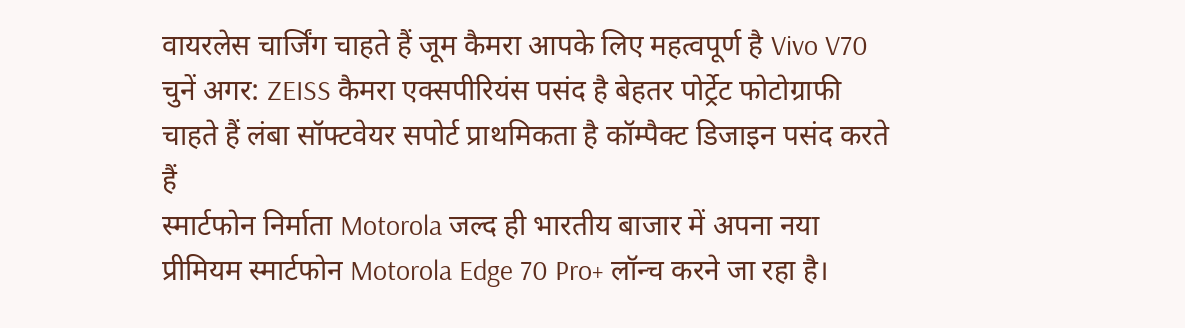वायरलेस चार्जिंग चाहते हैं जूम कैमरा आपके लिए महत्वपूर्ण है Vivo V70 चुनें अगर: ZEISS कैमरा एक्सपीरियंस पसंद है बेहतर पोर्ट्रेट फोटोग्राफी चाहते हैं लंबा सॉफ्टवेयर सपोर्ट प्राथमिकता है कॉम्पैक्ट डिजाइन पसंद करते हैं
स्मार्टफोन निर्माता Motorola जल्द ही भारतीय बाजार में अपना नया प्रीमियम स्मार्टफोन Motorola Edge 70 Pro+ लॉन्च करने जा रहा है।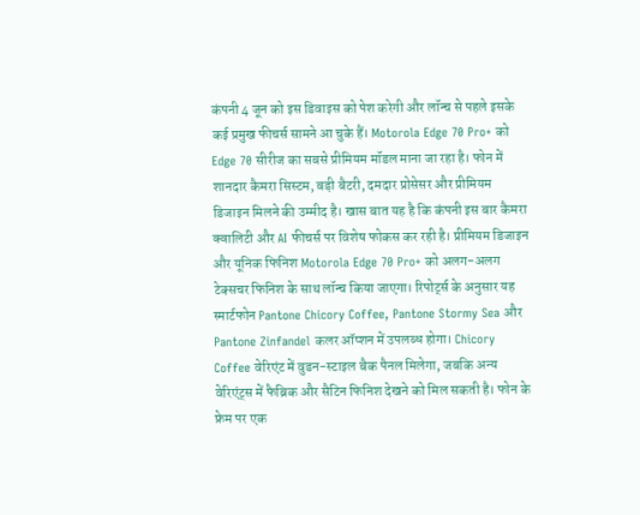कंपनी 4 जून को इस डिवाइस को पेश करेगी और लॉन्च से पहले इसके कई प्रमुख फीचर्स सामने आ चुके हैं। Motorola Edge 70 Pro+ को Edge 70 सीरीज का सबसे प्रीमियम मॉडल माना जा रहा है। फोन में शानदार कैमरा सिस्टम, बड़ी बैटरी, दमदार प्रोसेसर और प्रीमियम डिजाइन मिलने की उम्मीद है। खास बात यह है कि कंपनी इस बार कैमरा क्वालिटी और AI फीचर्स पर विशेष फोकस कर रही है। प्रीमियम डिजाइन और यूनिक फिनिश Motorola Edge 70 Pro+ को अलग-अलग टेक्सचर फिनिश के साथ लॉन्च किया जाएगा। रिपोर्ट्स के अनुसार यह स्मार्टफोन Pantone Chicory Coffee, Pantone Stormy Sea और Pantone Zinfandel कलर ऑप्शन में उपलब्ध होगा। Chicory Coffee वेरिएंट में वुडन-स्टाइल बैक पैनल मिलेगा, जबकि अन्य वेरिएंट्स में फैब्रिक और सैटिन फिनिश देखने को मिल सकती है। फोन के फ्रेम पर एक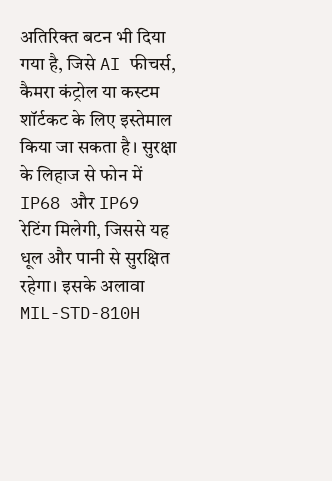अतिरिक्त बटन भी दिया गया है, जिसे AI फीचर्स, कैमरा कंट्रोल या कस्टम शॉर्टकट के लिए इस्तेमाल किया जा सकता है। सुरक्षा के लिहाज से फोन में IP68 और IP69 रेटिंग मिलेगी, जिससे यह धूल और पानी से सुरक्षित रहेगा। इसके अलावा MIL-STD-810H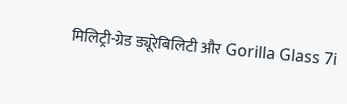मिलिट्री-ग्रेड ड्यूरेबिलिटी और Gorilla Glass 7i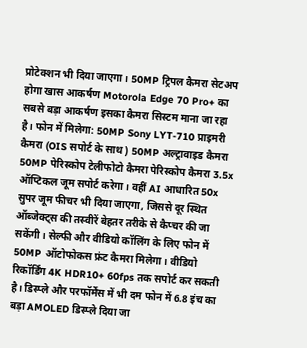प्रोटेक्शन भी दिया जाएगा। 50MP ट्रिपल कैमरा सेटअप होगा खास आकर्षण Motorola Edge 70 Pro+ का सबसे बड़ा आकर्षण इसका कैमरा सिस्टम माना जा रहा है। फोन में मिलेगा: 50MP Sony LYT-710 प्राइमरी कैमरा (OIS सपोर्ट के साथ) 50MP अल्ट्रावाइड कैमरा 50MP पेरिस्कोप टेलीफोटो कैमरा पेरिस्कोप कैमरा 3.5x ऑप्टिकल जूम सपोर्ट करेगा। वहीं AI आधारित 50x सुपर जूम फीचर भी दिया जाएगा, जिससे दूर स्थित ऑब्जेक्ट्स की तस्वीरें बेहतर तरीके से कैप्चर की जा सकेंगी। सेल्फी और वीडियो कॉलिंग के लिए फोन में 50MP ऑटोफोकस फ्रंट कैमरा मिलेगा। वीडियो रिकॉर्डिंग 4K HDR10+ 60fps तक सपोर्ट कर सकती है। डिस्प्ले और परफॉर्मेंस में भी दम फोन में 6.8 इंच का बड़ा AMOLED डिस्प्ले दिया जा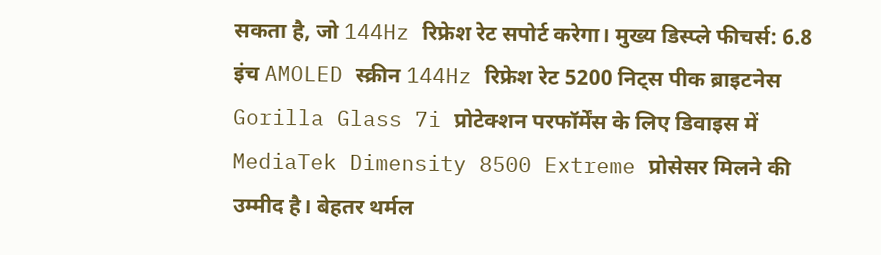सकता है, जो 144Hz रिफ्रेश रेट सपोर्ट करेगा। मुख्य डिस्प्ले फीचर्स: 6.8 इंच AMOLED स्क्रीन 144Hz रिफ्रेश रेट 5200 निट्स पीक ब्राइटनेस Gorilla Glass 7i प्रोटेक्शन परफॉर्मेंस के लिए डिवाइस में MediaTek Dimensity 8500 Extreme प्रोसेसर मिलने की उम्मीद है। बेहतर थर्मल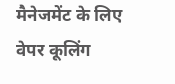मैनेजमेंट के लिए वेपर कूलिंग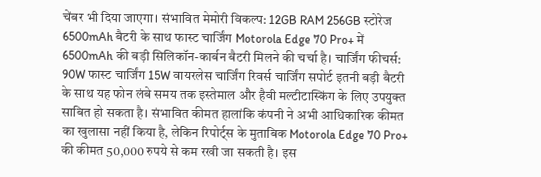चेंबर भी दिया जाएगा। संभावित मेमोरी विकल्प: 12GB RAM 256GB स्टोरेज 6500mAh बैटरी के साथ फास्ट चार्जिंग Motorola Edge 70 Pro+ में 6500mAh की बड़ी सिलिकॉन-कार्बन बैटरी मिलने की चर्चा है। चार्जिंग फीचर्स: 90W फास्ट चार्जिंग 15W वायरलेस चार्जिंग रिवर्स चार्जिंग सपोर्ट इतनी बड़ी बैटरी के साथ यह फोन लंबे समय तक इस्तेमाल और हैवी मल्टीटास्किंग के लिए उपयुक्त साबित हो सकता है। संभावित कीमत हालांकि कंपनी ने अभी आधिकारिक कीमत का खुलासा नहीं किया है, लेकिन रिपोर्ट्स के मुताबिक Motorola Edge 70 Pro+ की कीमत 50,000 रुपये से कम रखी जा सकती है। इस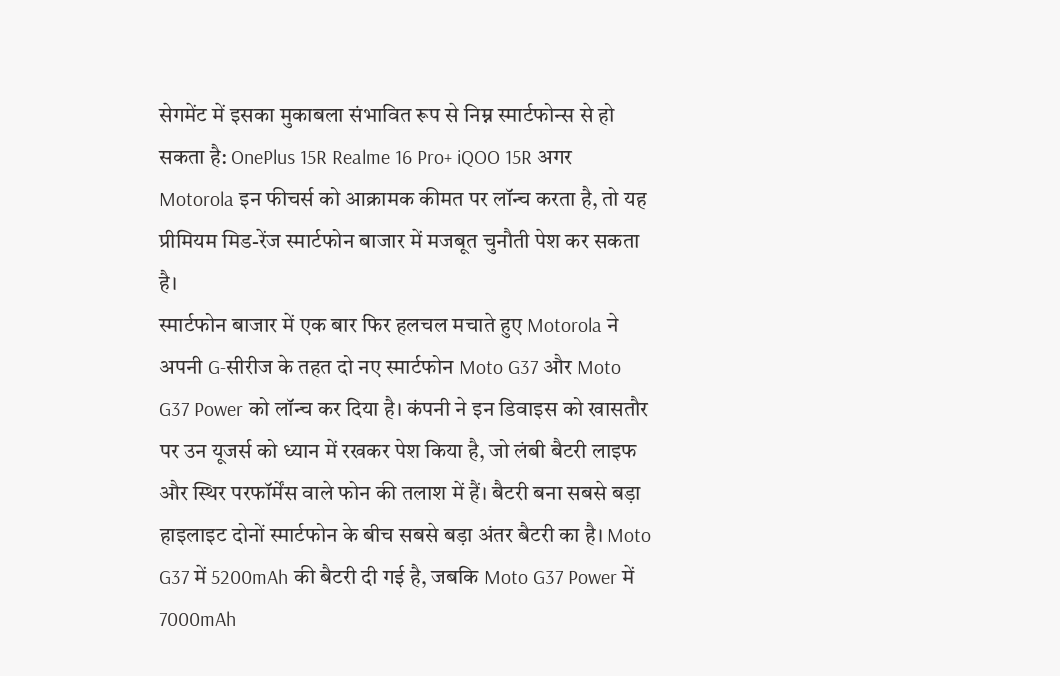सेगमेंट में इसका मुकाबला संभावित रूप से निम्न स्मार्टफोन्स से हो सकता है: OnePlus 15R Realme 16 Pro+ iQOO 15R अगर Motorola इन फीचर्स को आक्रामक कीमत पर लॉन्च करता है, तो यह प्रीमियम मिड-रेंज स्मार्टफोन बाजार में मजबूत चुनौती पेश कर सकता है।
स्मार्टफोन बाजार में एक बार फिर हलचल मचाते हुए Motorola ने अपनी G-सीरीज के तहत दो नए स्मार्टफोन Moto G37 और Moto G37 Power को लॉन्च कर दिया है। कंपनी ने इन डिवाइस को खासतौर पर उन यूजर्स को ध्यान में रखकर पेश किया है, जो लंबी बैटरी लाइफ और स्थिर परफॉर्मेंस वाले फोन की तलाश में हैं। बैटरी बना सबसे बड़ा हाइलाइट दोनों स्मार्टफोन के बीच सबसे बड़ा अंतर बैटरी का है। Moto G37 में 5200mAh की बैटरी दी गई है, जबकि Moto G37 Power में 7000mAh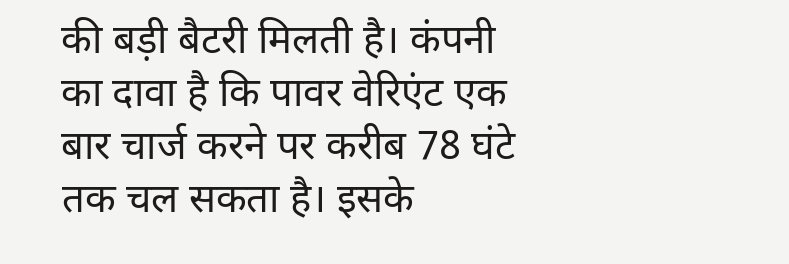की बड़ी बैटरी मिलती है। कंपनी का दावा है कि पावर वेरिएंट एक बार चार्ज करने पर करीब 78 घंटे तक चल सकता है। इसके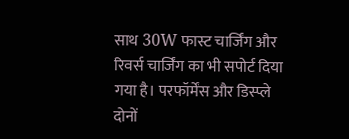साथ 30W फास्ट चार्जिंग और रिवर्स चार्जिंग का भी सपोर्ट दिया गया है। परफॉर्मेंस और डिस्प्ले दोनों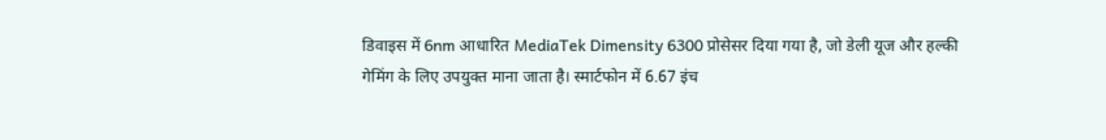डिवाइस में 6nm आधारित MediaTek Dimensity 6300 प्रोसेसर दिया गया है, जो डेली यूज और हल्की गेमिंग के लिए उपयुक्त माना जाता है। स्मार्टफोन में 6.67 इंच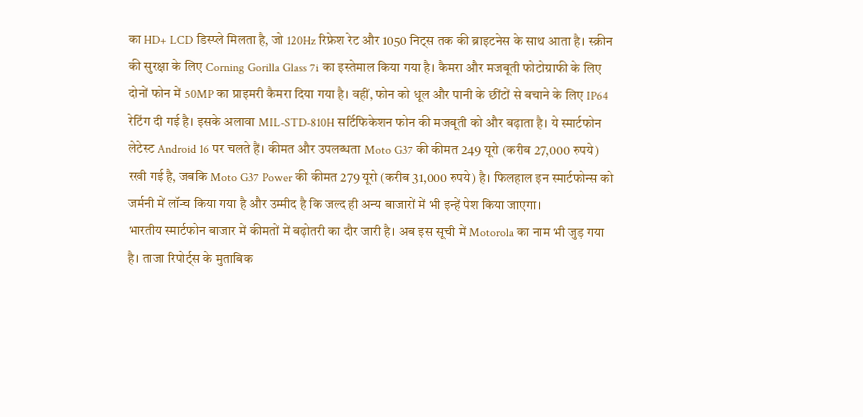का HD+ LCD डिस्प्ले मिलता है, जो 120Hz रिफ्रेश रेट और 1050 निट्स तक की ब्राइटनेस के साथ आता है। स्क्रीन की सुरक्षा के लिए Corning Gorilla Glass 7i का इस्तेमाल किया गया है। कैमरा और मजबूती फोटोग्राफी के लिए दोनों फोन में 50MP का प्राइमरी कैमरा दिया गया है। वहीं, फोन को धूल और पानी के छींटों से बचाने के लिए IP64 रेटिंग दी गई है। इसके अलावा MIL-STD-810H सर्टिफिकेशन फोन की मजबूती को और बढ़ाता है। ये स्मार्टफोन लेटेस्ट Android 16 पर चलते हैं। कीमत और उपलब्धता Moto G37 की कीमत 249 यूरो (करीब 27,000 रुपये) रखी गई है, जबकि Moto G37 Power की कीमत 279 यूरो (करीब 31,000 रुपये) है। फिलहाल इन स्मार्टफोन्स को जर्मनी में लॉन्च किया गया है और उम्मीद है कि जल्द ही अन्य बाजारों में भी इन्हें पेश किया जाएगा।
भारतीय स्मार्टफोन बाजार में कीमतों में बढ़ोतरी का दौर जारी है। अब इस सूची में Motorola का नाम भी जुड़ गया है। ताजा रिपोर्ट्स के मुताबिक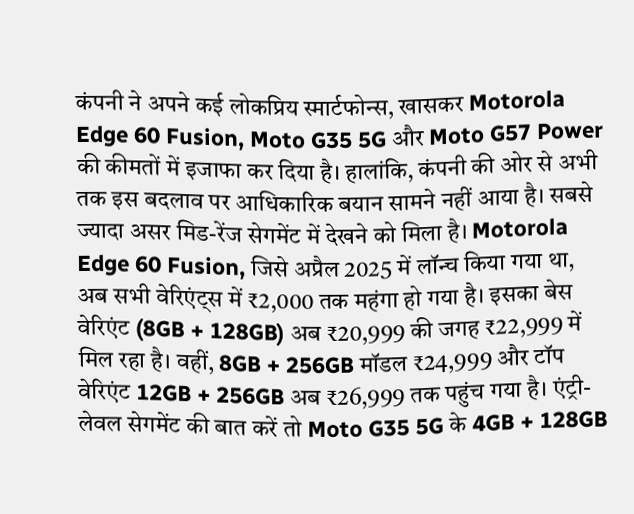कंपनी ने अपने कई लोकप्रिय स्मार्टफोन्स, खासकर Motorola Edge 60 Fusion, Moto G35 5G और Moto G57 Power की कीमतों में इजाफा कर दिया है। हालांकि, कंपनी की ओर से अभी तक इस बदलाव पर आधिकारिक बयान सामने नहीं आया है। सबसे ज्यादा असर मिड-रेंज सेगमेंट में देखने को मिला है। Motorola Edge 60 Fusion, जिसे अप्रैल 2025 में लॉन्च किया गया था, अब सभी वेरिएंट्स में ₹2,000 तक महंगा हो गया है। इसका बेस वेरिएंट (8GB + 128GB) अब ₹20,999 की जगह ₹22,999 में मिल रहा है। वहीं, 8GB + 256GB मॉडल ₹24,999 और टॉप वेरिएंट 12GB + 256GB अब ₹26,999 तक पहुंच गया है। एंट्री-लेवल सेगमेंट की बात करें तो Moto G35 5G के 4GB + 128GB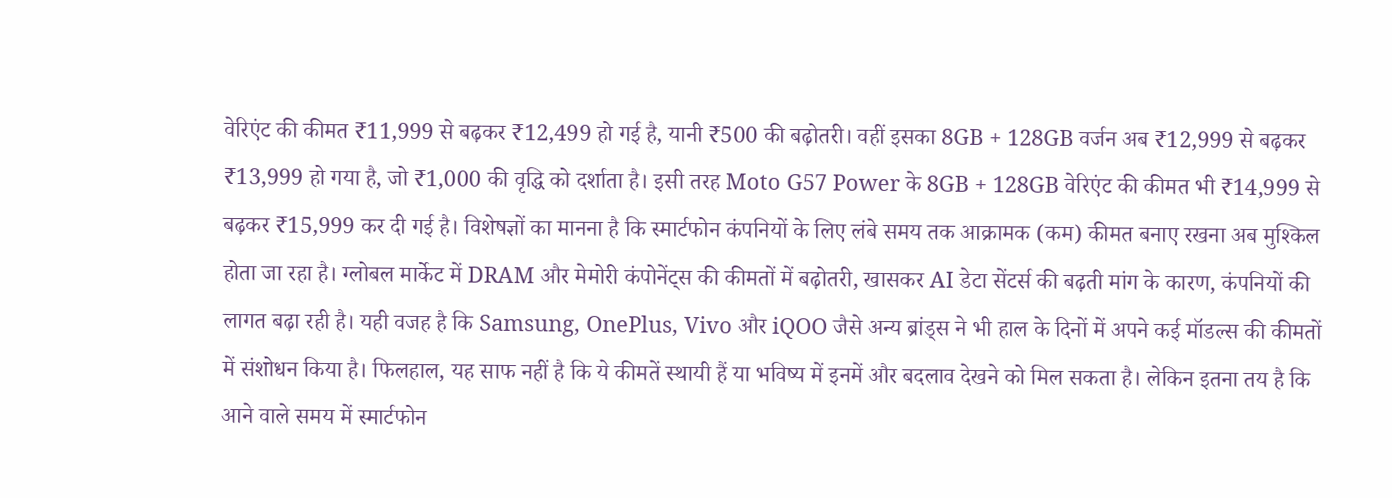वेरिएंट की कीमत ₹11,999 से बढ़कर ₹12,499 हो गई है, यानी ₹500 की बढ़ोतरी। वहीं इसका 8GB + 128GB वर्जन अब ₹12,999 से बढ़कर ₹13,999 हो गया है, जो ₹1,000 की वृद्धि को दर्शाता है। इसी तरह Moto G57 Power के 8GB + 128GB वेरिएंट की कीमत भी ₹14,999 से बढ़कर ₹15,999 कर दी गई है। विशेषज्ञों का मानना है कि स्मार्टफोन कंपनियों के लिए लंबे समय तक आक्रामक (कम) कीमत बनाए रखना अब मुश्किल होता जा रहा है। ग्लोबल मार्केट में DRAM और मेमोरी कंपोनेंट्स की कीमतों में बढ़ोतरी, खासकर AI डेटा सेंटर्स की बढ़ती मांग के कारण, कंपनियों की लागत बढ़ा रही है। यही वजह है कि Samsung, OnePlus, Vivo और iQOO जैसे अन्य ब्रांड्स ने भी हाल के दिनों में अपने कई मॉडल्स की कीमतों में संशोधन किया है। फिलहाल, यह साफ नहीं है कि ये कीमतें स्थायी हैं या भविष्य में इनमें और बदलाव देखने को मिल सकता है। लेकिन इतना तय है कि आने वाले समय में स्मार्टफोन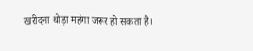खरीदना थोड़ा महंगा जरूर हो सकता है।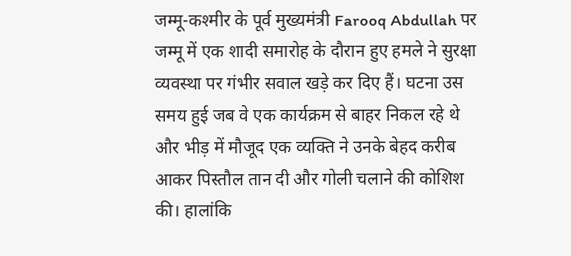जम्मू-कश्मीर के पूर्व मुख्यमंत्री Farooq Abdullah पर जम्मू में एक शादी समारोह के दौरान हुए हमले ने सुरक्षा व्यवस्था पर गंभीर सवाल खड़े कर दिए हैं। घटना उस समय हुई जब वे एक कार्यक्रम से बाहर निकल रहे थे और भीड़ में मौजूद एक व्यक्ति ने उनके बेहद करीब आकर पिस्तौल तान दी और गोली चलाने की कोशिश की। हालांकि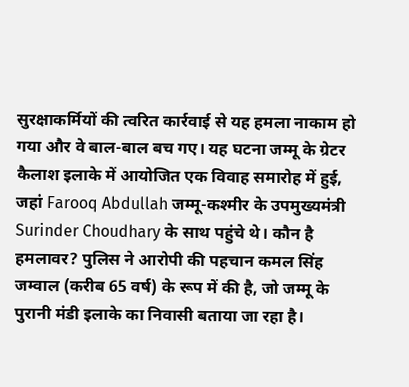सुरक्षाकर्मियों की त्वरित कार्रवाई से यह हमला नाकाम हो गया और वे बाल-बाल बच गए। यह घटना जम्मू के ग्रेटर कैलाश इलाके में आयोजित एक विवाह समारोह में हुई, जहां Farooq Abdullah जम्मू-कश्मीर के उपमुख्यमंत्री Surinder Choudhary के साथ पहुंचे थे। कौन है हमलावर? पुलिस ने आरोपी की पहचान कमल सिंह जम्वाल (करीब 65 वर्ष) के रूप में की है, जो जम्मू के पुरानी मंडी इलाके का निवासी बताया जा रहा है।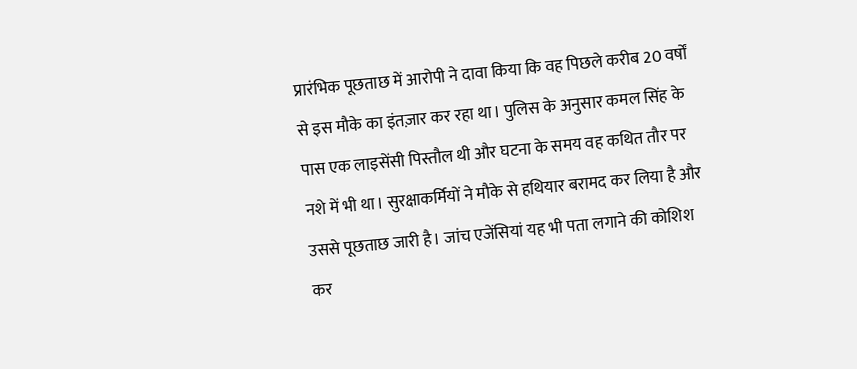प्रारंभिक पूछताछ में आरोपी ने दावा किया कि वह पिछले करीब 20 वर्षों से इस मौके का इंतज़ार कर रहा था। पुलिस के अनुसार कमल सिंह के पास एक लाइसेंसी पिस्तौल थी और घटना के समय वह कथित तौर पर नशे में भी था। सुरक्षाकर्मियों ने मौके से हथियार बरामद कर लिया है और उससे पूछताछ जारी है। जांच एजेंसियां यह भी पता लगाने की कोशिश कर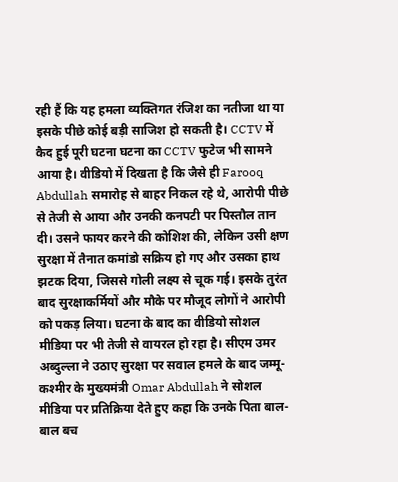रही हैं कि यह हमला व्यक्तिगत रंजिश का नतीजा था या इसके पीछे कोई बड़ी साजिश हो सकती है। CCTV में कैद हुई पूरी घटना घटना का CCTV फुटेज भी सामने आया है। वीडियो में दिखता है कि जैसे ही Farooq Abdullah समारोह से बाहर निकल रहे थे, आरोपी पीछे से तेजी से आया और उनकी कनपटी पर पिस्तौल तान दी। उसने फायर करने की कोशिश की, लेकिन उसी क्षण सुरक्षा में तैनात कमांडो सक्रिय हो गए और उसका हाथ झटक दिया, जिससे गोली लक्ष्य से चूक गई। इसके तुरंत बाद सुरक्षाकर्मियों और मौके पर मौजूद लोगों ने आरोपी को पकड़ लिया। घटना के बाद का वीडियो सोशल मीडिया पर भी तेजी से वायरल हो रहा है। सीएम उमर अब्दुल्ला ने उठाए सुरक्षा पर सवाल हमले के बाद जम्मू-कश्मीर के मुख्यमंत्री Omar Abdullah ने सोशल मीडिया पर प्रतिक्रिया देते हुए कहा कि उनके पिता बाल-बाल बच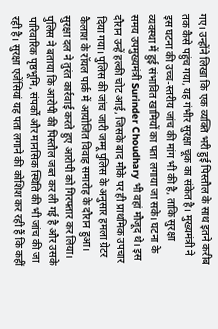गए। उन्होंने लिखा कि एक व्यक्ति भरी हुई पिस्तौल के साथ इतने करीब तक कैसे पहुंच गया, यह गंभीर सुरक्षा चूक का संकेत है। मुख्यमंत्री ने इस घटना की उच्च-स्तरीय जांच की मांग भी की है, ताकि सुरक्षा व्यवस्था में हुई संभावित खामियों का पता लगाया जा सके। घटना के समय उपमुख्यमंत्री Surinder Choudhary भी वहां मौजूद थे। इस दौरान उन्हें हल्की चोट आई, जिसके बाद मौके पर ही प्राथमिक उपचार दिया गया। पुलिस की जांच जारी जम्मू पुलिस के अनुसार हमला ग्रेटर कैलाश के रॉयल पार्क में आयोजित विवाह समारोह के दौरान हुआ। सुरक्षा दल ने तुरंत कार्रवाई करते हुए आरोपी को गिरफ्तार कर लिया। पुलिस ने बताया कि आरोपी की पिस्तौल जब्त कर ली गई है और उसके पारिवारिक पृष्ठभूमि, संपर्कों और मानसिक स्थिति की भी जांच की जा रही है। सुरक्षा एजेंसियां यह पता लगाने की कोशिश कर रही हैं कि कहीं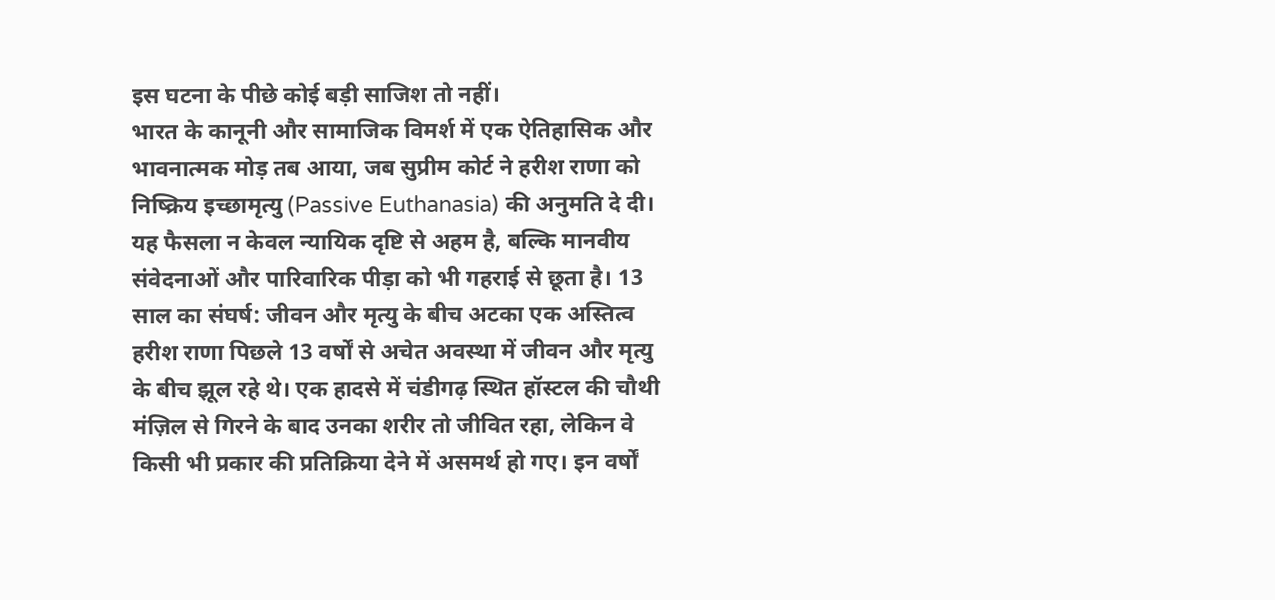इस घटना के पीछे कोई बड़ी साजिश तो नहीं।
भारत के कानूनी और सामाजिक विमर्श में एक ऐतिहासिक और भावनात्मक मोड़ तब आया, जब सुप्रीम कोर्ट ने हरीश राणा को निष्क्रिय इच्छामृत्यु (Passive Euthanasia) की अनुमति दे दी। यह फैसला न केवल न्यायिक दृष्टि से अहम है, बल्कि मानवीय संवेदनाओं और पारिवारिक पीड़ा को भी गहराई से छूता है। 13 साल का संघर्ष: जीवन और मृत्यु के बीच अटका एक अस्तित्व हरीश राणा पिछले 13 वर्षों से अचेत अवस्था में जीवन और मृत्यु के बीच झूल रहे थे। एक हादसे में चंडीगढ़ स्थित हॉस्टल की चौथी मंज़िल से गिरने के बाद उनका शरीर तो जीवित रहा, लेकिन वे किसी भी प्रकार की प्रतिक्रिया देने में असमर्थ हो गए। इन वर्षों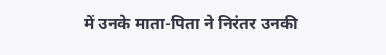में उनके माता-पिता ने निरंतर उनकी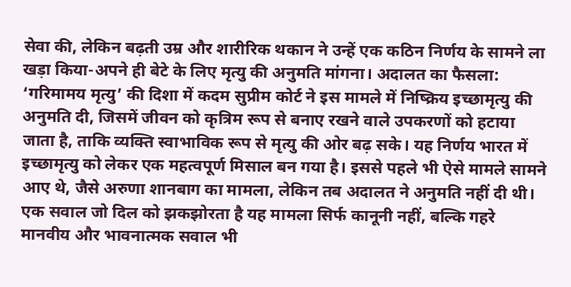सेवा की, लेकिन बढ़ती उम्र और शारीरिक थकान ने उन्हें एक कठिन निर्णय के सामने ला खड़ा किया-अपने ही बेटे के लिए मृत्यु की अनुमति मांगना। अदालत का फैसला: ‘गरिमामय मृत्यु’ की दिशा में कदम सुप्रीम कोर्ट ने इस मामले में निष्क्रिय इच्छामृत्यु की अनुमति दी, जिसमें जीवन को कृत्रिम रूप से बनाए रखने वाले उपकरणों को हटाया जाता है, ताकि व्यक्ति स्वाभाविक रूप से मृत्यु की ओर बढ़ सके। यह निर्णय भारत में इच्छामृत्यु को लेकर एक महत्वपूर्ण मिसाल बन गया है। इससे पहले भी ऐसे मामले सामने आए थे, जैसे अरुणा शानबाग का मामला, लेकिन तब अदालत ने अनुमति नहीं दी थी। एक सवाल जो दिल को झकझोरता है यह मामला सिर्फ कानूनी नहीं, बल्कि गहरे मानवीय और भावनात्मक सवाल भी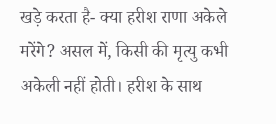खड़े करता है- क्या हरीश राणा अकेले मरेंगे? असल में, किसी की मृत्यु कभी अकेली नहीं होती। हरीश के साथ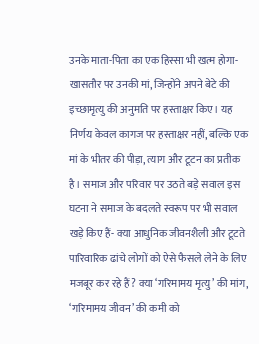उनके माता-पिता का एक हिस्सा भी खत्म होगा-खासतौर पर उनकी मां, जिन्होंने अपने बेटे की इच्छामृत्यु की अनुमति पर हस्ताक्षर किए। यह निर्णय केवल कागज पर हस्ताक्षर नहीं, बल्कि एक मां के भीतर की पीड़ा, त्याग और टूटन का प्रतीक है। समाज और परिवार पर उठते बड़े सवाल इस घटना ने समाज के बदलते स्वरूप पर भी सवाल खड़े किए हैं- क्या आधुनिक जीवनशैली और टूटते पारिवारिक ढांचे लोगों को ऐसे फैसले लेने के लिए मजबूर कर रहे हैं? क्या ‘गरिमामय मृत्यु’ की मांग, ‘गरिमामय जीवन’ की कमी को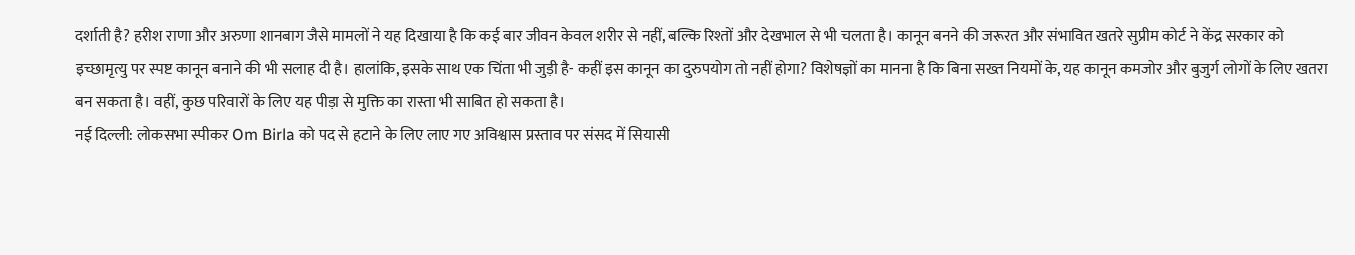दर्शाती है? हरीश राणा और अरुणा शानबाग जैसे मामलों ने यह दिखाया है कि कई बार जीवन केवल शरीर से नहीं, बल्कि रिश्तों और देखभाल से भी चलता है। कानून बनने की जरूरत और संभावित खतरे सुप्रीम कोर्ट ने केंद्र सरकार को इच्छामृत्यु पर स्पष्ट कानून बनाने की भी सलाह दी है। हालांकि, इसके साथ एक चिंता भी जुड़ी है- कहीं इस कानून का दुरुपयोग तो नहीं होगा? विशेषज्ञों का मानना है कि बिना सख्त नियमों के, यह कानून कमजोर और बुजुर्ग लोगों के लिए खतरा बन सकता है। वहीं, कुछ परिवारों के लिए यह पीड़ा से मुक्ति का रास्ता भी साबित हो सकता है।
नई दिल्ली: लोकसभा स्पीकर Om Birla को पद से हटाने के लिए लाए गए अविश्वास प्रस्ताव पर संसद में सियासी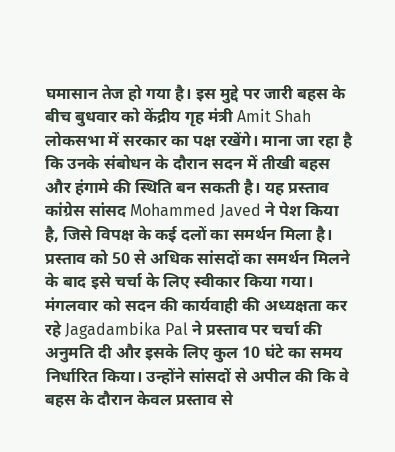घमासान तेज हो गया है। इस मुद्दे पर जारी बहस के बीच बुधवार को केंद्रीय गृह मंत्री Amit Shah लोकसभा में सरकार का पक्ष रखेंगे। माना जा रहा है कि उनके संबोधन के दौरान सदन में तीखी बहस और हंगामे की स्थिति बन सकती है। यह प्रस्ताव कांग्रेस सांसद Mohammed Javed ने पेश किया है, जिसे विपक्ष के कई दलों का समर्थन मिला है। प्रस्ताव को 50 से अधिक सांसदों का समर्थन मिलने के बाद इसे चर्चा के लिए स्वीकार किया गया। मंगलवार को सदन की कार्यवाही की अध्यक्षता कर रहे Jagadambika Pal ने प्रस्ताव पर चर्चा की अनुमति दी और इसके लिए कुल 10 घंटे का समय निर्धारित किया। उन्होंने सांसदों से अपील की कि वे बहस के दौरान केवल प्रस्ताव से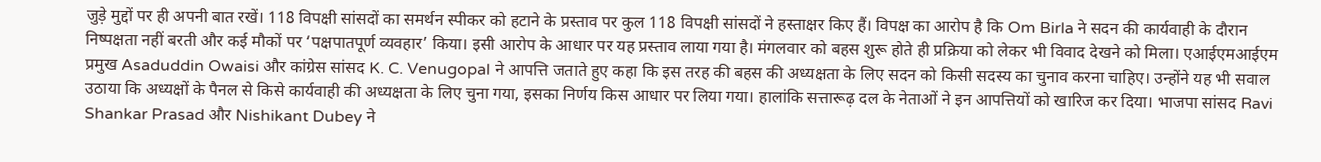जुड़े मुद्दों पर ही अपनी बात रखें। 118 विपक्षी सांसदों का समर्थन स्पीकर को हटाने के प्रस्ताव पर कुल 118 विपक्षी सांसदों ने हस्ताक्षर किए हैं। विपक्ष का आरोप है कि Om Birla ने सदन की कार्यवाही के दौरान निष्पक्षता नहीं बरती और कई मौकों पर ‘पक्षपातपूर्ण व्यवहार’ किया। इसी आरोप के आधार पर यह प्रस्ताव लाया गया है। मंगलवार को बहस शुरू होते ही प्रक्रिया को लेकर भी विवाद देखने को मिला। एआईएमआईएम प्रमुख Asaduddin Owaisi और कांग्रेस सांसद K. C. Venugopal ने आपत्ति जताते हुए कहा कि इस तरह की बहस की अध्यक्षता के लिए सदन को किसी सदस्य का चुनाव करना चाहिए। उन्होंने यह भी सवाल उठाया कि अध्यक्षों के पैनल से किसे कार्यवाही की अध्यक्षता के लिए चुना गया, इसका निर्णय किस आधार पर लिया गया। हालांकि सत्तारूढ़ दल के नेताओं ने इन आपत्तियों को खारिज कर दिया। भाजपा सांसद Ravi Shankar Prasad और Nishikant Dubey ने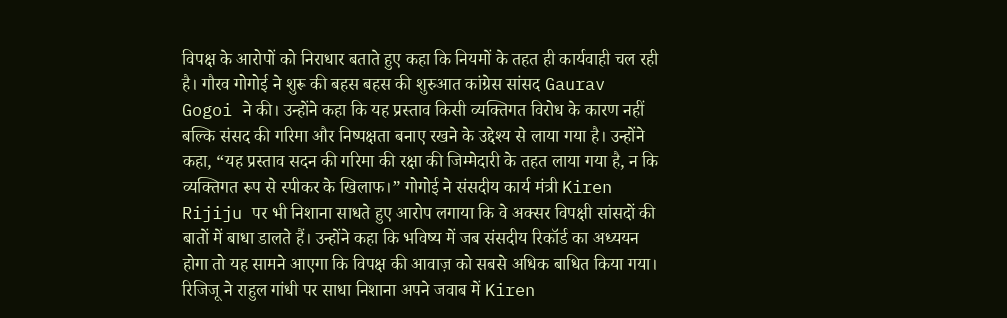विपक्ष के आरोपों को निराधार बताते हुए कहा कि नियमों के तहत ही कार्यवाही चल रही है। गौरव गोगोई ने शुरू की बहस बहस की शुरुआत कांग्रेस सांसद Gaurav Gogoi ने की। उन्होंने कहा कि यह प्रस्ताव किसी व्यक्तिगत विरोध के कारण नहीं बल्कि संसद की गरिमा और निष्पक्षता बनाए रखने के उद्देश्य से लाया गया है। उन्होंने कहा, “यह प्रस्ताव सदन की गरिमा की रक्षा की जिम्मेदारी के तहत लाया गया है, न कि व्यक्तिगत रूप से स्पीकर के खिलाफ।” गोगोई ने संसदीय कार्य मंत्री Kiren Rijiju पर भी निशाना साधते हुए आरोप लगाया कि वे अक्सर विपक्षी सांसदों की बातों में बाधा डालते हैं। उन्होंने कहा कि भविष्य में जब संसदीय रिकॉर्ड का अध्ययन होगा तो यह सामने आएगा कि विपक्ष की आवाज़ को सबसे अधिक बाधित किया गया। रिजिजू ने राहुल गांधी पर साधा निशाना अपने जवाब में Kiren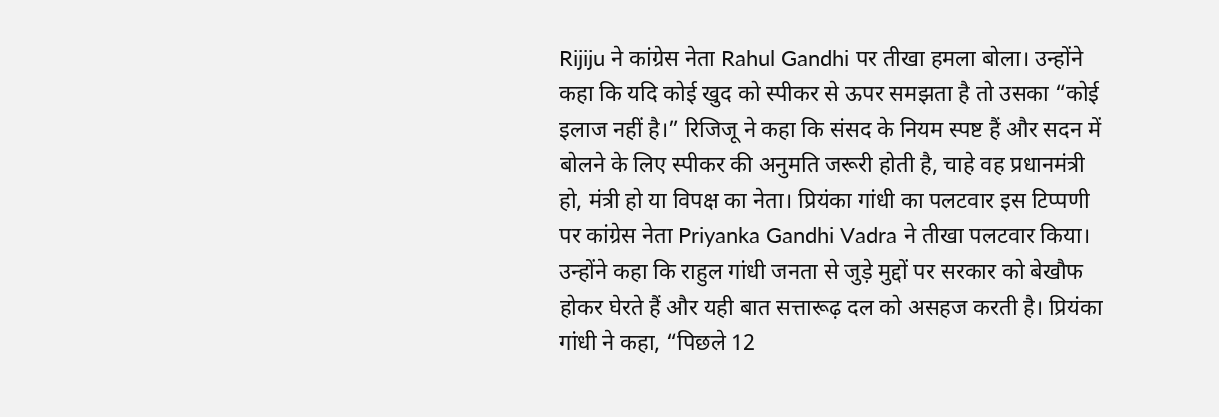Rijiju ने कांग्रेस नेता Rahul Gandhi पर तीखा हमला बोला। उन्होंने कहा कि यदि कोई खुद को स्पीकर से ऊपर समझता है तो उसका “कोई इलाज नहीं है।” रिजिजू ने कहा कि संसद के नियम स्पष्ट हैं और सदन में बोलने के लिए स्पीकर की अनुमति जरूरी होती है, चाहे वह प्रधानमंत्री हो, मंत्री हो या विपक्ष का नेता। प्रियंका गांधी का पलटवार इस टिप्पणी पर कांग्रेस नेता Priyanka Gandhi Vadra ने तीखा पलटवार किया। उन्होंने कहा कि राहुल गांधी जनता से जुड़े मुद्दों पर सरकार को बेखौफ होकर घेरते हैं और यही बात सत्तारूढ़ दल को असहज करती है। प्रियंका गांधी ने कहा, “पिछले 12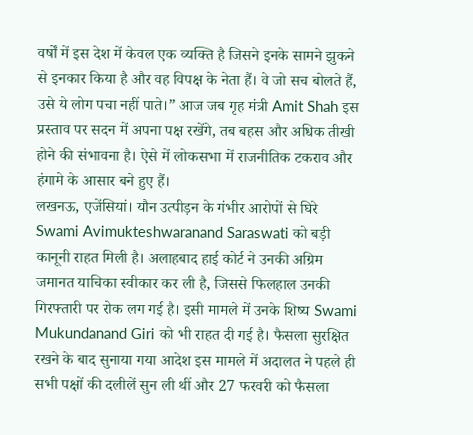वर्षों में इस देश में केवल एक व्यक्ति है जिसने इनके सामने झुकने से इनकार किया है और वह विपक्ष के नेता हैं। वे जो सच बोलते हैं, उसे ये लोग पचा नहीं पाते।” आज जब गृह मंत्री Amit Shah इस प्रस्ताव पर सदन में अपना पक्ष रखेंगे, तब बहस और अधिक तीखी होने की संभावना है। ऐसे में लोकसभा में राजनीतिक टकराव और हंगामे के आसार बने हुए हैं।
लखनऊ, एजेंसियां। यौन उत्पीड़न के गंभीर आरोपों से घिरे Swami Avimukteshwaranand Saraswati को बड़ी कानूनी राहत मिली है। अलाहबाद हाई कोर्ट ने उनकी अग्रिम जमानत याचिका स्वीकार कर ली है, जिससे फिलहाल उनकी गिरफ्तारी पर रोक लग गई है। इसी मामले में उनके शिष्य Swami Mukundanand Giri को भी राहत दी गई है। फैसला सुरक्षित रखने के बाद सुनाया गया आदेश इस मामले में अदालत ने पहले ही सभी पक्षों की दलीलें सुन ली थीं और 27 फरवरी को फैसला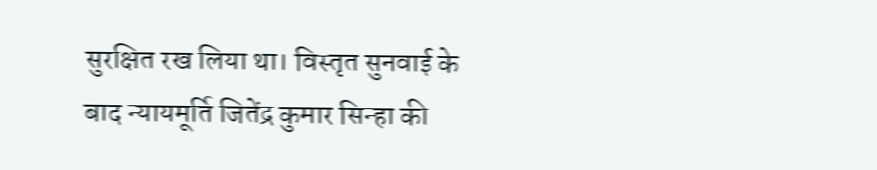सुरक्षित रख लिया था। विस्तृत सुनवाई के बाद न्यायमूर्ति जितेंद्र कुमार सिन्हा की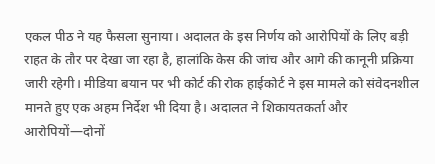एकल पीठ ने यह फैसला सुनाया। अदालत के इस निर्णय को आरोपियों के लिए बड़ी राहत के तौर पर देखा जा रहा है, हालांकि केस की जांच और आगे की कानूनी प्रक्रिया जारी रहेगी। मीडिया बयान पर भी कोर्ट की रोक हाईकोर्ट ने इस मामले को संवेदनशील मानते हुए एक अहम निर्देश भी दिया है। अदालत ने शिकायतकर्ता और आरोपियों—दोनों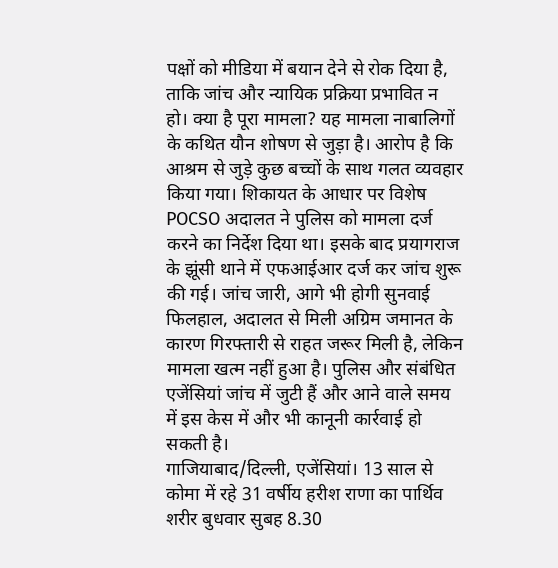पक्षों को मीडिया में बयान देने से रोक दिया है, ताकि जांच और न्यायिक प्रक्रिया प्रभावित न हो। क्या है पूरा मामला? यह मामला नाबालिगों के कथित यौन शोषण से जुड़ा है। आरोप है कि आश्रम से जुड़े कुछ बच्चों के साथ गलत व्यवहार किया गया। शिकायत के आधार पर विशेष POCSO अदालत ने पुलिस को मामला दर्ज करने का निर्देश दिया था। इसके बाद प्रयागराज के झूंसी थाने में एफआईआर दर्ज कर जांच शुरू की गई। जांच जारी, आगे भी होगी सुनवाई फिलहाल, अदालत से मिली अग्रिम जमानत के कारण गिरफ्तारी से राहत जरूर मिली है, लेकिन मामला खत्म नहीं हुआ है। पुलिस और संबंधित एजेंसियां जांच में जुटी हैं और आने वाले समय में इस केस में और भी कानूनी कार्रवाई हो सकती है।
गाजियाबाद/दिल्ली, एजेंसियां। 13 साल से कोमा में रहे 31 वर्षीय हरीश राणा का पार्थिव शरीर बुधवार सुबह 8.30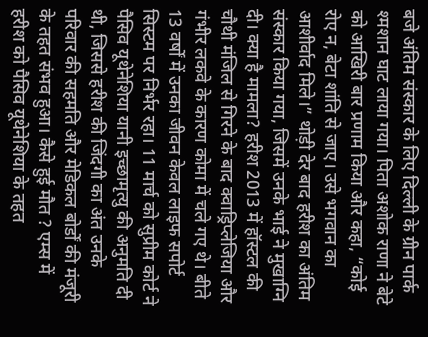बजे अंतिम संस्कार के लिए दिल्ली के ग्रीन पार्क श्मशान घाट लाया गया। पिता अशोक राणा ने बेटे को आखिरी बार प्रणाम किया और कहा, “कोई रोए न, बेटा शांति से जाए। उसे भगवान का आशीर्वाद मिले।” थोड़ी देर बाद हरीश का अंतिम संस्कार किया गया, जिसमें उनके भाई ने मुखाग्नि दी। क्या है मामला? हरीश 2013 में हॉस्टल की चौथी मंजिल से गिरने के बाद क्वाड्रिप्लेजिया और गंभीर लकवे के कारण कोमा में चले गए थे। बीते 13 वर्षों में उनका जीवन केवल लाइफ सपोर्ट सिस्टम पर निर्भर रहा। 11 मार्च को सुप्रीम कोर्ट ने पैसिव यूथेनेशिया यानी इच्छामृत्यु की अनुमति दी थी, जिससे हरीश की जिंदगी का अंत उनके परिवार की सहमति और मेडिकल बोर्डों की मंजूरी के तहत संभव हुआ। कैसे हुई मौत ? एम्स में हरीश को पैसिव यूथेनेशिया के तहत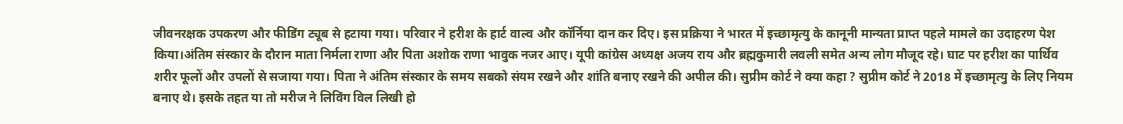जीवनरक्षक उपकरण और फीडिंग ट्यूब से हटाया गया। परिवार ने हरीश के हार्ट वाल्व और कॉर्निया दान कर दिए। इस प्रक्रिया ने भारत में इच्छामृत्यु के कानूनी मान्यता प्राप्त पहले मामले का उदाहरण पेश किया।अंतिम संस्कार के दौरान माता निर्मला राणा और पिता अशोक राणा भावुक नजर आए। यूपी कांग्रेस अध्यक्ष अजय राय और ब्रह्मकुमारी लवली समेत अन्य लोग मौजूद रहे। घाट पर हरीश का पार्थिव शरीर फूलों और उपलों से सजाया गया। पिता ने अंतिम संस्कार के समय सबको संयम रखने और शांति बनाए रखने की अपील की। सुप्रीम कोर्ट ने क्या कहा ? सुप्रीम कोर्ट ने 2018 में इच्छामृत्यु के लिए नियम बनाए थे। इसके तहत या तो मरीज ने लिविंग विल लिखी हो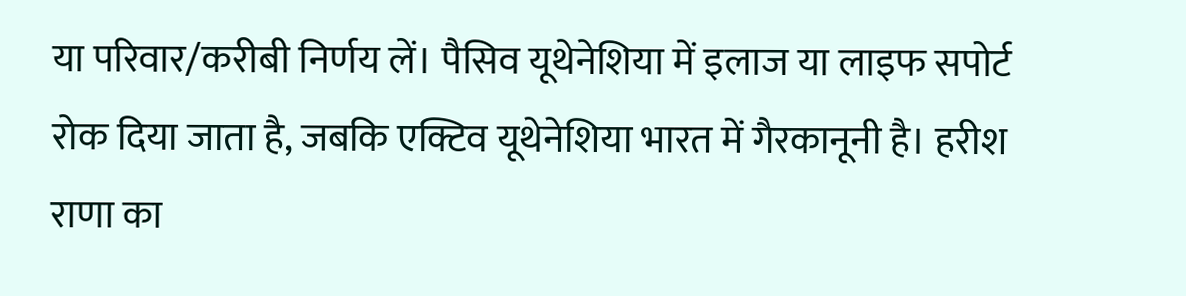या परिवार/करीबी निर्णय लें। पैसिव यूथेनेशिया में इलाज या लाइफ सपोर्ट रोक दिया जाता है, जबकि एक्टिव यूथेनेशिया भारत में गैरकानूनी है। हरीश राणा का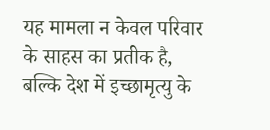यह मामला न केवल परिवार के साहस का प्रतीक है, बल्कि देश में इच्छामृत्यु के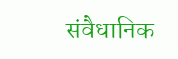संवैधानिक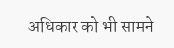अधिकार को भी सामने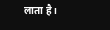लाता है।